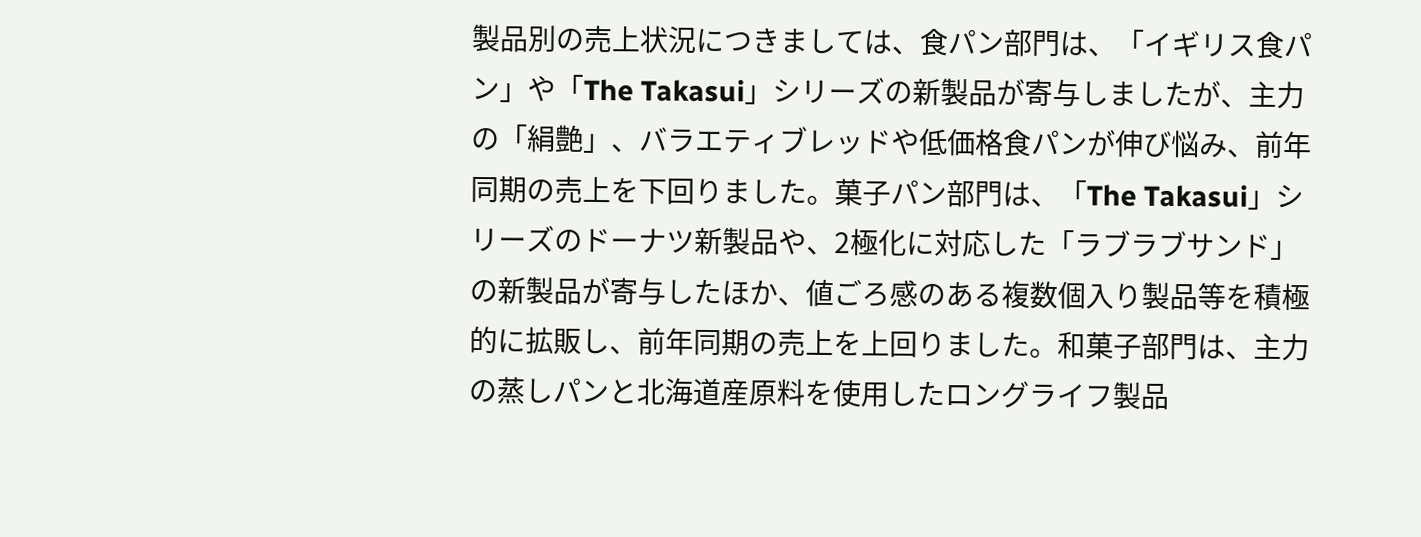製品別の売上状況につきましては、食パン部門は、「イギリス食パン」や「The Takasui」シリーズの新製品が寄与しましたが、主力の「絹艶」、バラエティブレッドや低価格食パンが伸び悩み、前年同期の売上を下回りました。菓子パン部門は、「The Takasui」シリーズのドーナツ新製品や、2極化に対応した「ラブラブサンド」の新製品が寄与したほか、値ごろ感のある複数個入り製品等を積極的に拡販し、前年同期の売上を上回りました。和菓子部門は、主力の蒸しパンと北海道産原料を使用したロングライフ製品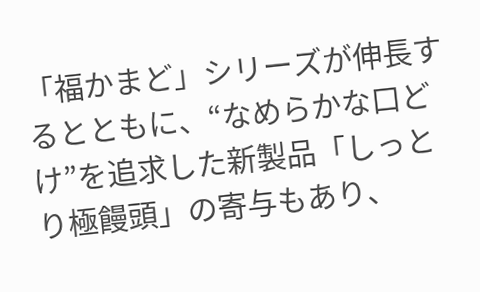「福かまど」シリーズが伸長するとともに、“なめらかな口どけ”を追求した新製品「しっとり極饅頭」の寄与もあり、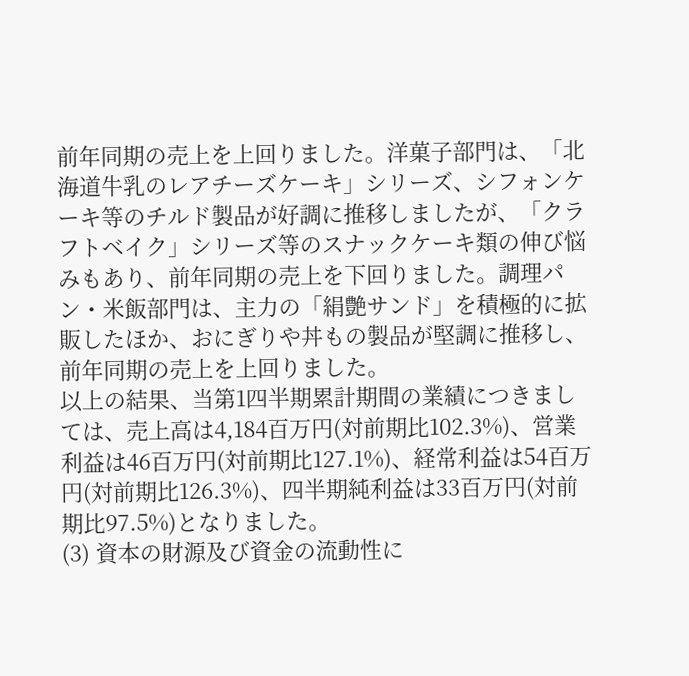前年同期の売上を上回りました。洋菓子部門は、「北海道牛乳のレアチーズケーキ」シリーズ、シフォンケーキ等のチルド製品が好調に推移しましたが、「クラフトベイク」シリーズ等のスナックケーキ類の伸び悩みもあり、前年同期の売上を下回りました。調理パン・米飯部門は、主力の「絹艶サンド」を積極的に拡販したほか、おにぎりや丼もの製品が堅調に推移し、前年同期の売上を上回りました。
以上の結果、当第1四半期累計期間の業績につきましては、売上高は4,184百万円(対前期比102.3%)、営業利益は46百万円(対前期比127.1%)、経常利益は54百万円(対前期比126.3%)、四半期純利益は33百万円(対前期比97.5%)となりました。
(3) 資本の財源及び資金の流動性に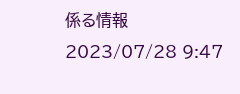係る情報
2023/07/28 9:47